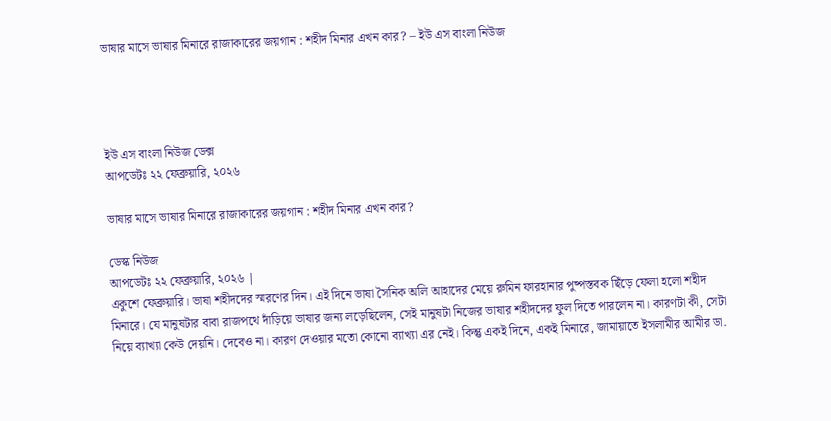ভাষার মাসে ভাষার মিনারে রাজাকারের জয়গান : শহীদ মিনার এখন কার? – ইউ এস বাংলা নিউজ




ইউ এস বাংলা নিউজ ডেক্স
আপডেটঃ ২২ ফেব্রুয়ারি, ২০২৬

ভাষার মাসে ভাষার মিনারে রাজাকারের জয়গান : শহীদ মিনার এখন কার?

ডেস্ক নিউজ
আপডেটঃ ২২ ফেব্রুয়ারি, ২০২৬ |
একুশে ফেব্রুয়ারি। ভাষা শহীদদের স্মরণের দিন। এই দিনে ভাষা সৈনিক অলি আহাদের মেয়ে রুমিন ফারহানার পুষ্পস্তবক ছিঁড়ে ফেলা হলো শহীদ মিনারে। যে মানুষটার বাবা রাজপথে দাঁড়িয়ে ভাষার জন্য লড়েছিলেন, সেই মানুষটা নিজের ভাষার শহীদদের ফুল দিতে পারলেন না। কারণটা কী, সেটা নিয়ে ব্যাখ্যা কেউ দেয়নি। দেবেও না। কারণ দেওয়ার মতো কোনো ব্যাখ্যা এর নেই। কিন্তু একই দিনে, একই মিনারে, জামায়াতে ইসলামীর আমীর ডা.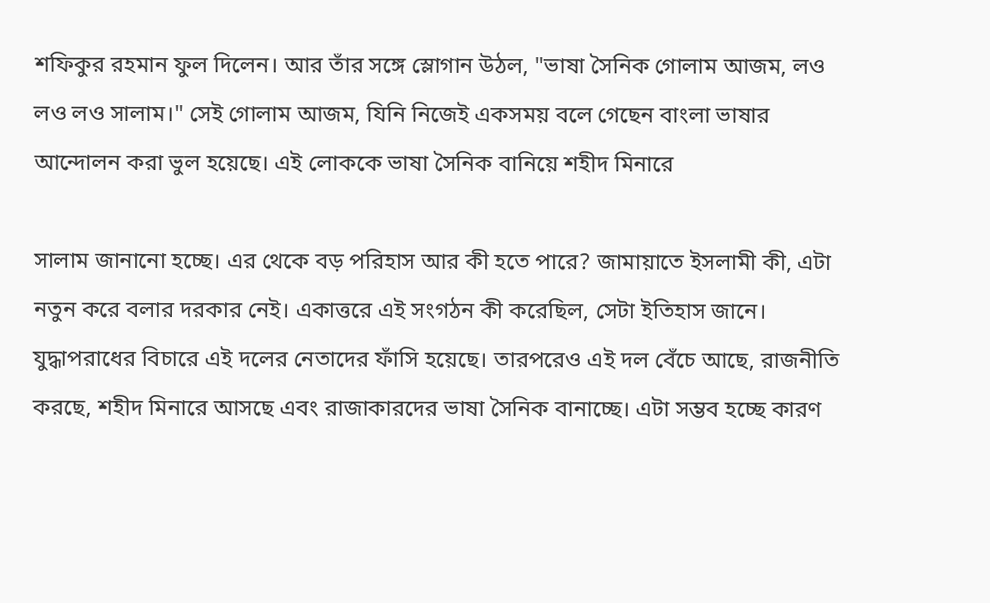শফিকুর রহমান ফুল দিলেন। আর তাঁর সঙ্গে স্লোগান উঠল, "ভাষা সৈনিক গোলাম আজম, লও লও লও সালাম।" সেই গোলাম আজম, যিনি নিজেই একসময় বলে গেছেন বাংলা ভাষার আন্দোলন করা ভুল হয়েছে। এই লোককে ভাষা সৈনিক বানিয়ে শহীদ মিনারে

সালাম জানানো হচ্ছে। এর থেকে বড় পরিহাস আর কী হতে পারে? জামায়াতে ইসলামী কী, এটা নতুন করে বলার দরকার নেই। একাত্তরে এই সংগঠন কী করেছিল, সেটা ইতিহাস জানে। যুদ্ধাপরাধের বিচারে এই দলের নেতাদের ফাঁসি হয়েছে। তারপরেও এই দল বেঁচে আছে, রাজনীতি করছে, শহীদ মিনারে আসছে এবং রাজাকারদের ভাষা সৈনিক বানাচ্ছে। এটা সম্ভব হচ্ছে কারণ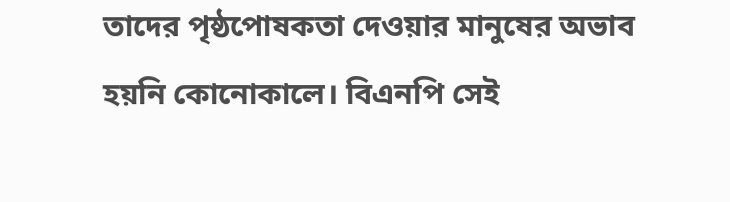তাদের পৃষ্ঠপোষকতা দেওয়ার মানুষের অভাব হয়নি কোনোকালে। বিএনপি সেই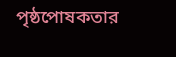পৃষ্ঠপোষকতার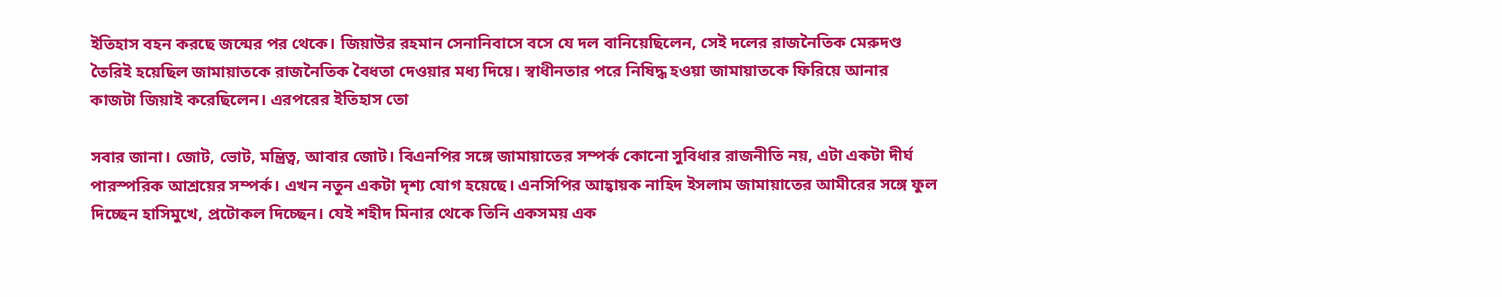ইতিহাস বহন করছে জন্মের পর থেকে। জিয়াউর রহমান সেনানিবাসে বসে যে দল বানিয়েছিলেন, সেই দলের রাজনৈতিক মেরুদণ্ড তৈরিই হয়েছিল জামায়াতকে রাজনৈতিক বৈধতা দেওয়ার মধ্য দিয়ে। স্বাধীনতার পরে নিষিদ্ধ হওয়া জামায়াতকে ফিরিয়ে আনার কাজটা জিয়াই করেছিলেন। এরপরের ইতিহাস তো

সবার জানা। জোট, ভোট, মন্ত্রিত্ব, আবার জোট। বিএনপির সঙ্গে জামায়াতের সম্পর্ক কোনো সুবিধার রাজনীতি নয়, এটা একটা দীর্ঘ পারস্পরিক আশ্রয়ের সম্পর্ক। এখন নতুন একটা দৃশ্য যোগ হয়েছে। এনসিপির আহ্বায়ক নাহিদ ইসলাম জামায়াতের আমীরের সঙ্গে ফুল দিচ্ছেন হাসিমুখে, প্রটোকল দিচ্ছেন। যেই শহীদ মিনার থেকে তিনি একসময় এক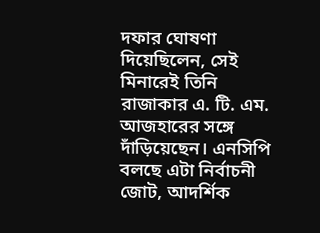দফার ঘোষণা দিয়েছিলেন, সেই মিনারেই তিনি রাজাকার এ. টি. এম. আজহারের সঙ্গে দাঁড়িয়েছেন। এনসিপি বলছে এটা নির্বাচনী জোট, আদর্শিক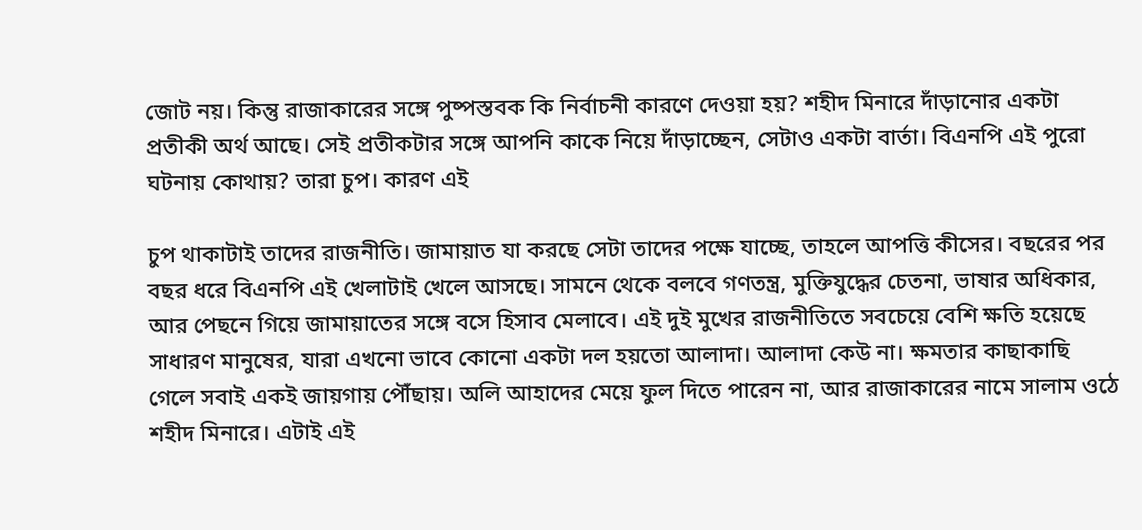জোট নয়। কিন্তু রাজাকারের সঙ্গে পুষ্পস্তবক কি নির্বাচনী কারণে দেওয়া হয়? শহীদ মিনারে দাঁড়ানোর একটা প্রতীকী অর্থ আছে। সেই প্রতীকটার সঙ্গে আপনি কাকে নিয়ে দাঁড়াচ্ছেন, সেটাও একটা বার্তা। বিএনপি এই পুরো ঘটনায় কোথায়? তারা চুপ। কারণ এই

চুপ থাকাটাই তাদের রাজনীতি। জামায়াত যা করছে সেটা তাদের পক্ষে যাচ্ছে, তাহলে আপত্তি কীসের। বছরের পর বছর ধরে বিএনপি এই খেলাটাই খেলে আসছে। সামনে থেকে বলবে গণতন্ত্র, মুক্তিযুদ্ধের চেতনা, ভাষার অধিকার, আর পেছনে গিয়ে জামায়াতের সঙ্গে বসে হিসাব মেলাবে। এই দুই মুখের রাজনীতিতে সবচেয়ে বেশি ক্ষতি হয়েছে সাধারণ মানুষের, যারা এখনো ভাবে কোনো একটা দল হয়তো আলাদা। আলাদা কেউ না। ক্ষমতার কাছাকাছি গেলে সবাই একই জায়গায় পৌঁছায়। অলি আহাদের মেয়ে ফুল দিতে পারেন না, আর রাজাকারের নামে সালাম ওঠে শহীদ মিনারে। এটাই এই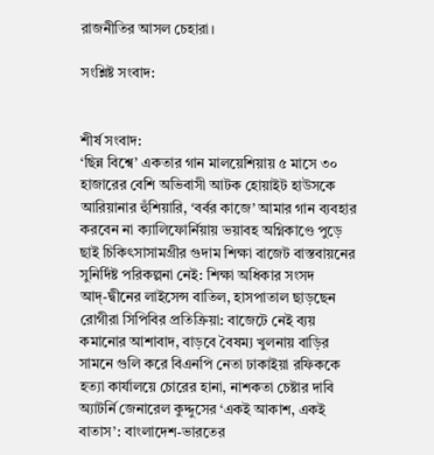রাজনীতির আসল চেহারা।

সংশ্লিষ্ট সংবাদ:


শীর্ষ সংবাদ:
‘ছিন্ন বিশ্বে’ একতার গান মালয়েশিয়ায় ৫ মাসে ৩০ হাজারের বেশি অভিবাসী আটক হোয়াইট হাউসকে আরিয়ানার হুঁশিয়ারি, ‘বর্বর কাজে’ আমার গান ব্যবহার করবেন না ক্যালিফোর্নিয়ায় ভয়াবহ অগ্নিকাণ্ডে পুড়ে ছাই চিকিৎসাসামগ্রীর গুদাম শিক্ষা বাজেট বাস্তবায়নের সুনির্দিষ্ট পরিকল্পনা নেই: শিক্ষা অধিকার সংসদ আদ্‌-দ্বীনের লাইসেন্স বাতিল, হাসপাতাল ছাড়ছেন রোগীরা সিপিবির প্রতিক্রিয়া: বাজেটে নেই ব্যয় কমানোর আশাবাদ, বাড়বে বৈষম্য খুলনায় বাড়ির সামনে গুলি করে বিএনপি নেতা ঢাকাইয়া রফিককে হত্যা কার্যালয়ে চোরের হানা, নাশকতা চেষ্টার দাবি অ্যাটর্নি জেনারেল কুদ্দুসের ‘একই আকাশ, একই বাতাস’: বাংলাদেশ-ভারতের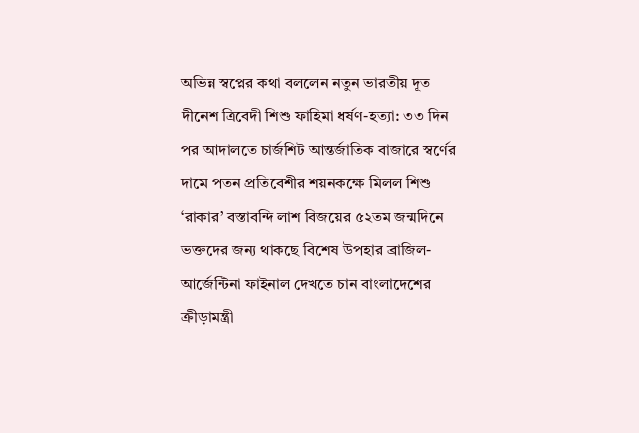অভিন্ন স্বপ্নের কথা বললেন নতুন ভারতীয় দূত দীনেশ ত্রিবেদী শিশু ফাহিমা ধর্ষণ-হত্যা: ৩৩ দিন পর আদালতে চার্জশিট আন্তর্জাতিক বাজারে স্বর্ণের দামে পতন প্রতিবেশীর শয়নকক্ষে মিলল শিশু ‘রাকার’ বস্তাবন্দি লাশ বিজয়ের ৫২তম জন্মদিনে ভক্তদের জন্য থাকছে বিশেষ উপহার ব্রাজিল-আর্জেন্টিনা ফাইনাল দেখতে চান বাংলাদেশের ক্রীড়ামন্ত্রী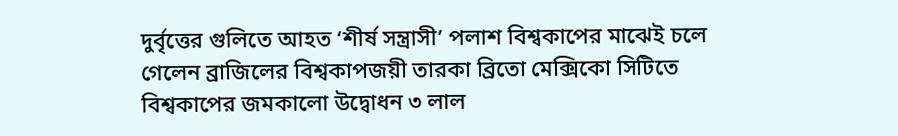দুর্বৃত্তের গুলিতে আহত ‘শীর্ষ সন্ত্রাসী’ পলাশ বিশ্বকাপের মাঝেই চলে গেলেন ব্রাজিলের বিশ্বকাপজয়ী তারকা ব্রিতো মেক্সিকো সিটিতে বিশ্বকাপের জমকালো উদ্বোধন ৩ লাল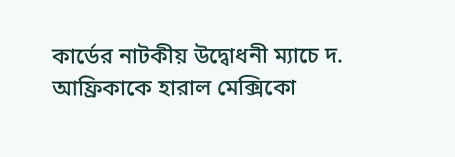কার্ডের নাটকীয় উদ্বোধনী ম্যাচে দ. আফ্রিকাকে হারাল মেক্সিকো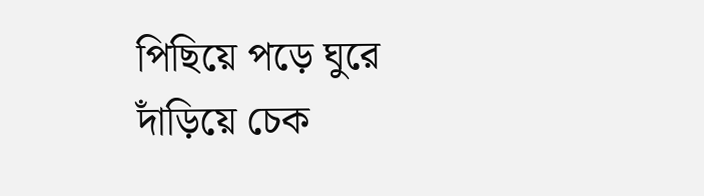পিছিয়ে পড়ে ঘুরে দাঁড়িয়ে চেক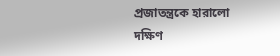প্রজাতন্ত্রকে হারালো দক্ষিণ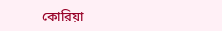কোরিয়া